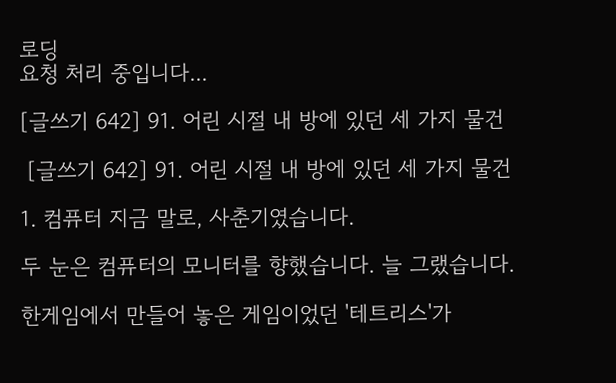로딩
요청 처리 중입니다...

[글쓰기 642] 91. 어린 시절 내 방에 있던 세 가지 물건

 [글쓰기 642] 91. 어린 시절 내 방에 있던 세 가지 물건

1. 컴퓨터 지금 말로, 사춘기였습니다.

두 눈은 컴퓨터의 모니터를 향했습니다. 늘 그랬습니다.

한게임에서 만들어 놓은 게임이었던 '테트리스'가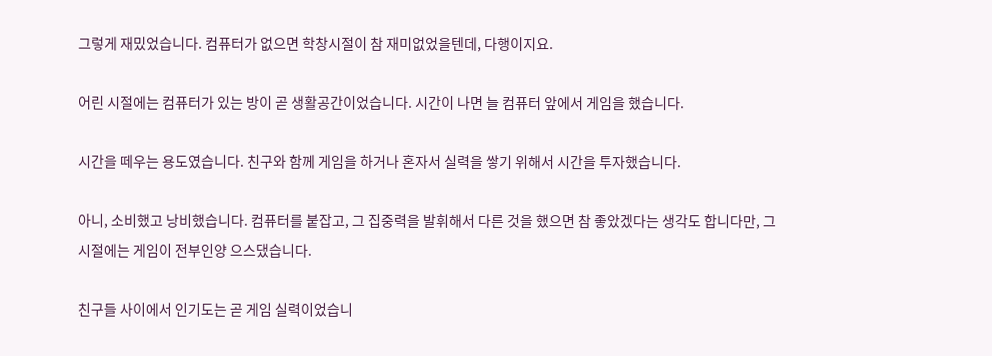그렇게 재밌었습니다. 컴퓨터가 없으면 학창시절이 참 재미없었을텐데, 다행이지요.

어린 시절에는 컴퓨터가 있는 방이 곧 생활공간이었습니다. 시간이 나면 늘 컴퓨터 앞에서 게임을 했습니다.

시간을 떼우는 용도였습니다. 친구와 함께 게임을 하거나 혼자서 실력을 쌓기 위해서 시간을 투자했습니다.

아니, 소비했고 낭비했습니다. 컴퓨터를 붙잡고, 그 집중력을 발휘해서 다른 것을 했으면 참 좋았겠다는 생각도 합니다만, 그 시절에는 게임이 전부인양 으스댔습니다.

친구들 사이에서 인기도는 곧 게임 실력이었습니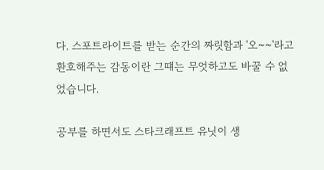다. 스포트라이트를 받는 순간의 짜릿함과 '오~~'라고 환호해주는 감동이란 그떄는 무엇하고도 바꿀 수 없었습니다.

공부를 하면서도 스타크래프트 유닛이 생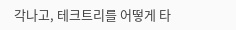각나고, 테크트리를 어떻게 타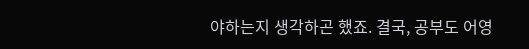야하는지 생각하곤 했죠. 결국, 공부도 어영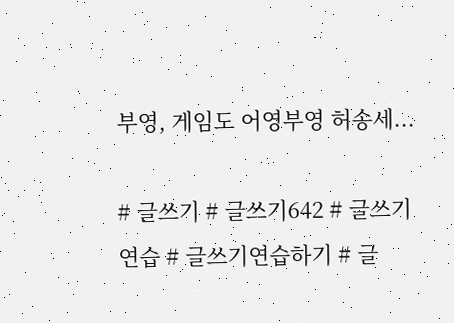부영, 게임도 어영부영 허송세...

# 글쓰기 # 글쓰기642 # 글쓰기연습 # 글쓰기연습하기 # 글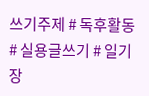쓰기주제 # 독후활동 # 실용글쓰기 # 일기장